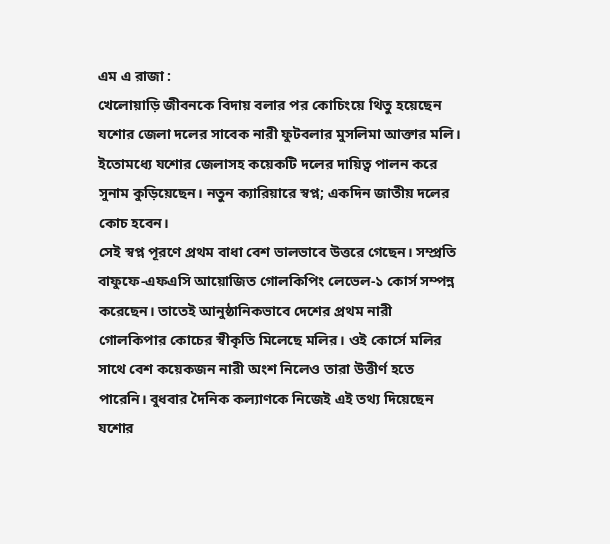এম এ রাজা :
খেলোয়াড়ি জীবনকে বিদায় বলার পর কোচিংয়ে থিতু হয়েছেন যশোর জেলা দলের সাবেক নারী ফুটবলার মুসলিমা আক্তার মলি। ইতোমধ্যে যশোর জেলাসহ কয়েকটি দলের দায়িত্ব পালন করে সুনাম কুড়িয়েছেন। নতুন ক্যারিয়ারে স্বপ্ন; একদিন জাতীয় দলের কোচ হবেন।
সেই স্বপ্ন পূরণে প্রথম বাধা বেশ ভালভাবে উত্তরে গেছেন। সম্প্রতি বাফুফে-এফএসি আয়োজিত গোলকিপিং লেভেল-১ কোর্স সম্পন্ন করেছেন। তাতেই আনুষ্ঠানিকভাবে দেশের প্রথম নারী গোলকিপার কোচের স্বীকৃতি মিলেছে মলির। ওই কোর্সে মলির সাথে বেশ কয়েকজন নারী অংশ নিলেও তারা উত্তীর্ণ হতে পারেনি। বুধবার দৈনিক কল্যাণকে নিজেই এই তথ্য দিয়েছেন যশোর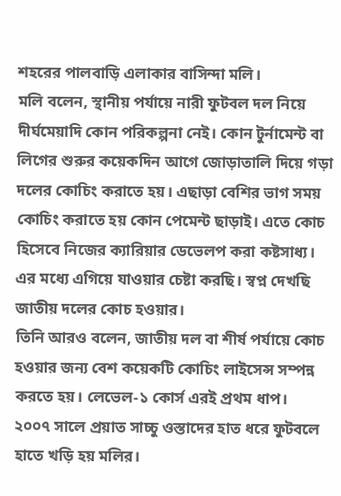শহরের পালবাড়ি এলাকার বাসিন্দা মলি।
মলি বলেন, স্থানীয় পর্যায়ে নারী ফুটবল দল নিয়ে দীর্ঘমেয়াদি কোন পরিকল্পনা নেই। কোন টুর্নামেন্ট বা লিগের শুরুর কয়েকদিন আগে জোড়াতালি দিয়ে গড়া দলের কোচিং করাতে হয়। এছাড়া বেশির ভাগ সময় কোচিং করাতে হয় কোন পেমেন্ট ছাড়াই। এতে কোচ হিসেবে নিজের ক্যারিয়ার ডেভেলপ করা কষ্টসাধ্য। এর মধ্যে এগিয়ে যাওয়ার চেষ্টা করছি। স্বপ্ন দেখছি জাতীয় দলের কোচ হওয়ার।
তিনি আরও বলেন, জাতীয় দল বা শীর্ষ পর্যায়ে কোচ হওয়ার জন্য বেশ কয়েকটি কোচিং লাইসেন্স সম্পন্ন করতে হয়। লেভেল-১ কোর্স এরই প্রথম ধাপ।
২০০৭ সালে প্রয়াত সাচ্চু ওস্তাদের হাত ধরে ফুটবলে হাতে খড়ি হয় মলির।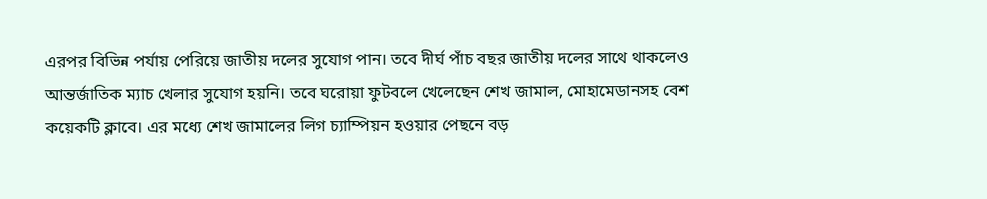এরপর বিভিন্ন পর্যায় পেরিয়ে জাতীয় দলের সুযোগ পান। তবে দীর্ঘ পাঁচ বছর জাতীয় দলের সাথে থাকলেও আন্তর্জাতিক ম্যাচ খেলার সুযোগ হয়নি। তবে ঘরোয়া ফুটবলে খেলেছেন শেখ জামাল, মোহামেডানসহ বেশ কয়েকটি ক্লাবে। এর মধ্যে শেখ জামালের লিগ চ্যাম্পিয়ন হওয়ার পেছনে বড়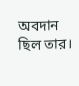অবদান ছিল তার।